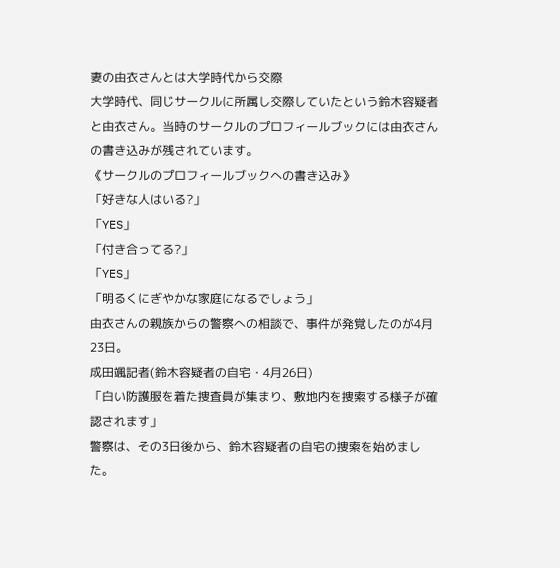妻の由衣さんとは大学時代から交際
大学時代、同じサークルに所属し交際していたという鈴木容疑者と由衣さん。当時のサークルのプロフィールブックには由衣さんの書き込みが残されています。
《サークルのプロフィールブックへの書き込み》
「好きな人はいる?」
「YES」
「付き合ってる?」
「YES」
「明るくにぎやかな家庭になるでしょう」
由衣さんの親族からの警察への相談で、事件が発覚したのが4月23日。
成田颯記者(鈴木容疑者の自宅・4月26日)
「白い防護服を着た捜査員が集まり、敷地内を捜索する様子が確認されます」
警察は、その3日後から、鈴木容疑者の自宅の捜索を始めました。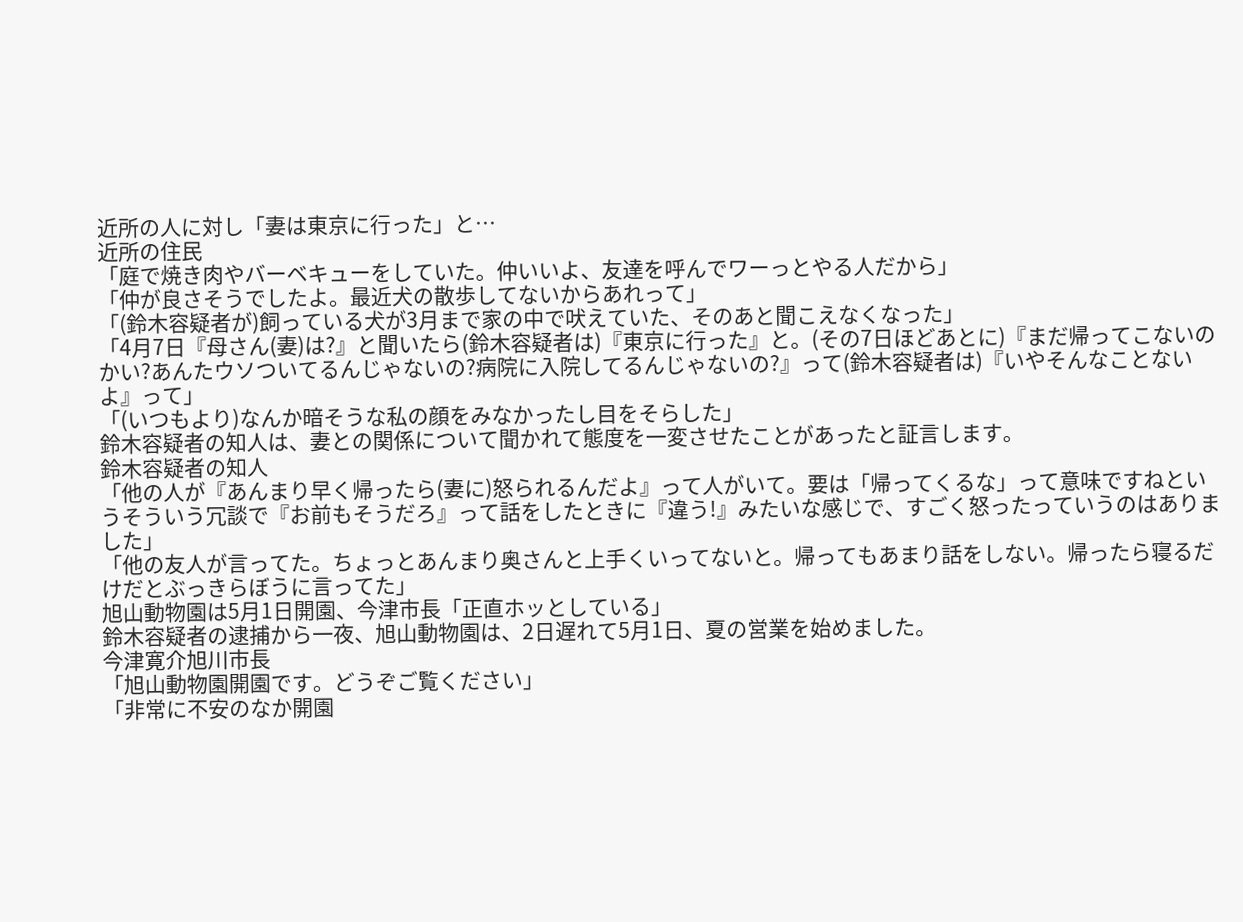近所の人に対し「妻は東京に行った」と…
近所の住民
「庭で焼き肉やバーベキューをしていた。仲いいよ、友達を呼んでワーっとやる人だから」
「仲が良さそうでしたよ。最近犬の散歩してないからあれって」
「(鈴木容疑者が)飼っている犬が3月まで家の中で吠えていた、そのあと聞こえなくなった」
「4月7日『母さん(妻)は?』と聞いたら(鈴木容疑者は)『東京に行った』と。(その7日ほどあとに)『まだ帰ってこないのかい?あんたウソついてるんじゃないの?病院に入院してるんじゃないの?』って(鈴木容疑者は)『いやそんなことないよ』って」
「(いつもより)なんか暗そうな私の顔をみなかったし目をそらした」
鈴木容疑者の知人は、妻との関係について聞かれて態度を一変させたことがあったと証言します。
鈴木容疑者の知人
「他の人が『あんまり早く帰ったら(妻に)怒られるんだよ』って人がいて。要は「帰ってくるな」って意味ですねというそういう冗談で『お前もそうだろ』って話をしたときに『違う!』みたいな感じで、すごく怒ったっていうのはありました」
「他の友人が言ってた。ちょっとあんまり奥さんと上手くいってないと。帰ってもあまり話をしない。帰ったら寝るだけだとぶっきらぼうに言ってた」
旭山動物園は5月1日開園、今津市長「正直ホッとしている」
鈴木容疑者の逮捕から一夜、旭山動物園は、2日遅れて5月1日、夏の営業を始めました。
今津寛介旭川市長
「旭山動物園開園です。どうぞご覧ください」
「非常に不安のなか開園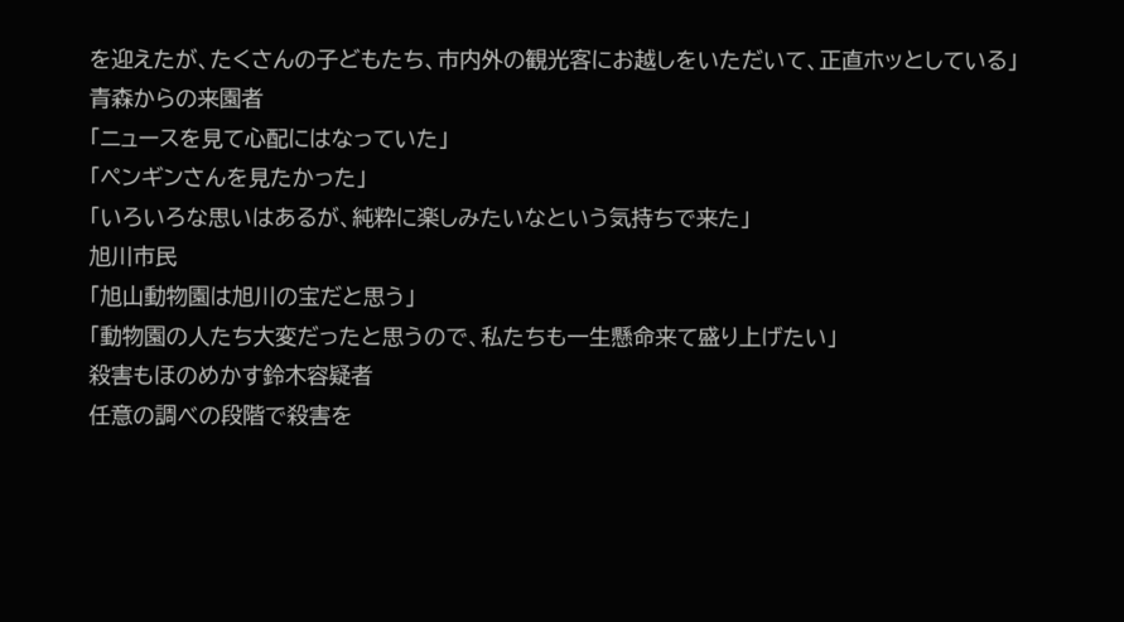を迎えたが、たくさんの子どもたち、市内外の観光客にお越しをいただいて、正直ホッとしている」
青森からの来園者
「ニュースを見て心配にはなっていた」
「ペンギンさんを見たかった」
「いろいろな思いはあるが、純粋に楽しみたいなという気持ちで来た」
旭川市民
「旭山動物園は旭川の宝だと思う」
「動物園の人たち大変だったと思うので、私たちも一生懸命来て盛り上げたい」
殺害もほのめかす鈴木容疑者
任意の調べの段階で殺害を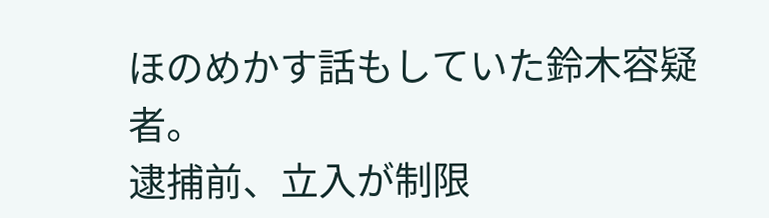ほのめかす話もしていた鈴木容疑者。
逮捕前、立入が制限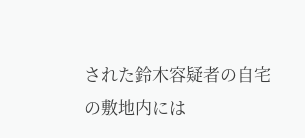された鈴木容疑者の自宅の敷地内には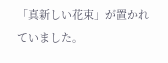「真新しい花束」が置かれていました。